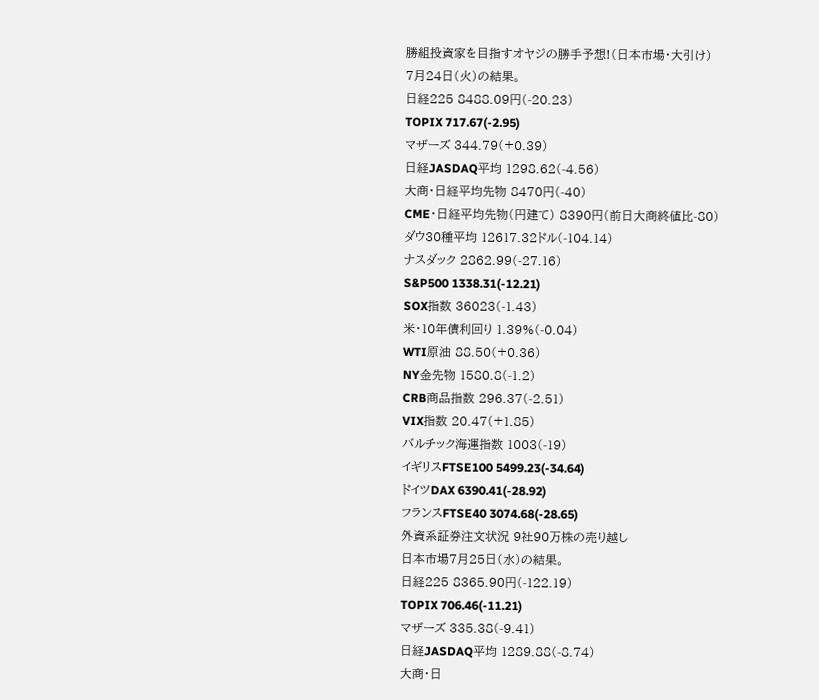勝組投資家を目指すオヤジの勝手予想!(日本市場・大引け)
7月24日(火)の結果。
日経225 8488.09円(-20.23)
TOPIX 717.67(-2.95)
マザーズ 344.79(+0.39)
日経JASDAQ平均 1298.62(-4.56)
大商・日経平均先物 8470円(-40)
CME・日経平均先物(円建て) 8390円(前日大商終値比-80)
ダウ30種平均 12617.32ドル(-104.14)
ナスダック 2862.99(-27.16)
S&P500 1338.31(-12.21)
SOX指数 36023(-1.43)
米・10年債利回り 1.39%(-0.04)
WTI原油 88.50(+0.36)
NY金先物 1580.8(-1.2)
CRB商品指数 296.37(-2.51)
VIX指数 20.47(+1.85)
バルチック海運指数 1003(-19)
イギリスFTSE100 5499.23(-34.64)
ドイツDAX 6390.41(-28.92)
フランスFTSE40 3074.68(-28.65)
外資系証券注文状況 9社90万株の売り越し
日本市場7月25日(水)の結果。
日経225 8365.90円(-122.19)
TOPIX 706.46(-11.21)
マザーズ 335.38(-9.41)
日経JASDAQ平均 1289.88(-8.74)
大商・日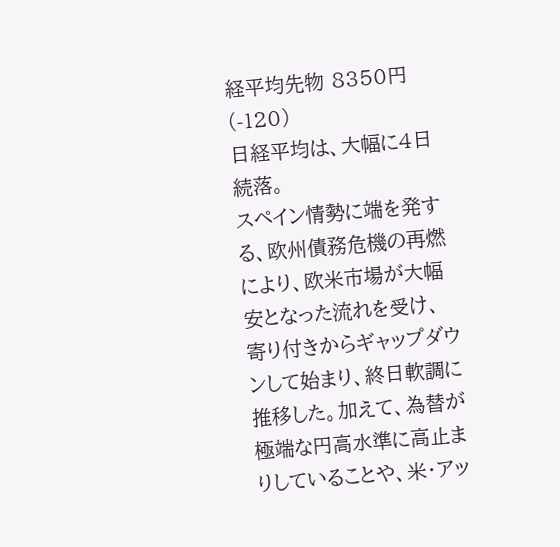経平均先物 8350円(-120)
日経平均は、大幅に4日続落。
スペイン情勢に端を発する、欧州債務危機の再燃により、欧米市場が大幅安となった流れを受け、寄り付きからギャップダウンして始まり、終日軟調に推移した。加えて、為替が極端な円高水準に高止まりしていることや、米・アッ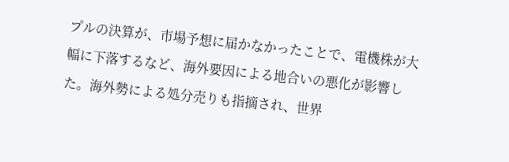プルの決算が、市場予想に届かなかったことで、電機株が大幅に下落するなど、海外要因による地合いの悪化が影響した。海外勢による処分売りも指摘され、世界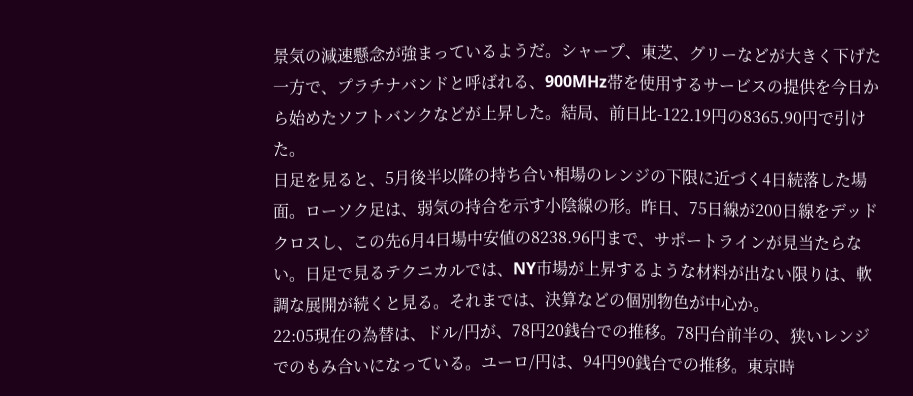景気の減速懸念が強まっているようだ。シャープ、東芝、グリーなどが大きく下げた一方で、プラチナバンドと呼ばれる、900MHz帯を使用するサービスの提供を今日から始めたソフトバンクなどが上昇した。結局、前日比-122.19円の8365.90円で引けた。
日足を見ると、5月後半以降の持ち合い相場のレンジの下限に近づく4日続落した場面。ローソク足は、弱気の持合を示す小陰線の形。昨日、75日線が200日線をデッドクロスし、この先6月4日場中安値の8238.96円まで、サポートラインが見当たらない。日足で見るテクニカルでは、NY市場が上昇するような材料が出ない限りは、軟調な展開が続くと見る。それまでは、決算などの個別物色が中心か。
22:05現在の為替は、ドル/円が、78円20銭台での推移。78円台前半の、狭いレンジでのもみ合いになっている。ユーロ/円は、94円90銭台での推移。東京時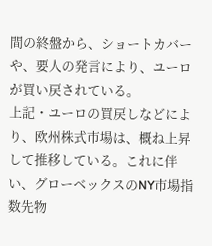間の終盤から、ショートカバーや、要人の発言により、ユーロが買い戻されている。
上記・ユーロの買戻しなどにより、欧州株式市場は、概ね上昇して推移している。これに伴い、グローベックスのNY市場指数先物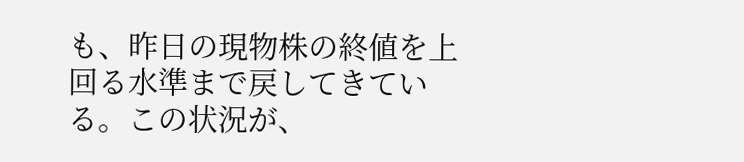も、昨日の現物株の終値を上回る水準まで戻してきている。この状況が、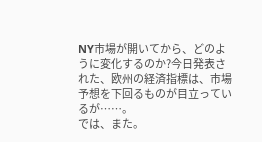NY市場が開いてから、どのように変化するのか?今日発表された、欧州の経済指標は、市場予想を下回るものが目立っているが……。
では、また。